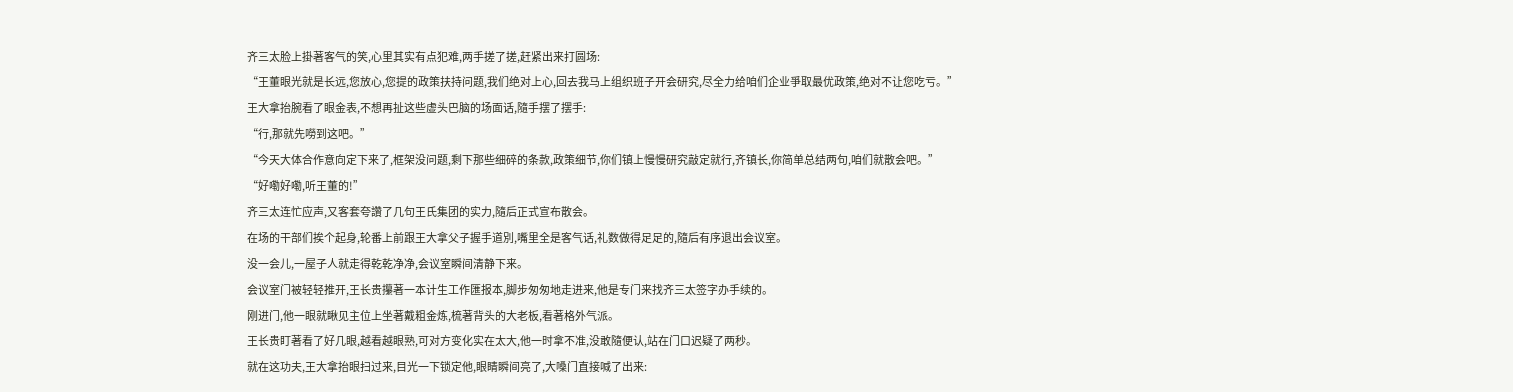齐三太脸上掛著客气的笑,心里其实有点犯难,两手搓了搓,赶紧出来打圆场:
“王董眼光就是长远,您放心,您提的政策扶持问题,我们绝对上心,回去我马上组织班子开会研究,尽全力给咱们企业爭取最优政策,绝对不让您吃亏。”
王大拿抬腕看了眼金表,不想再扯这些虚头巴脑的场面话,隨手摆了摆手:
“行,那就先嘮到这吧。”
“今天大体合作意向定下来了,框架没问题,剩下那些细碎的条款,政策细节,你们镇上慢慢研究敲定就行,齐镇长,你简单总结两句,咱们就散会吧。”
“好嘞好嘞,听王董的!”
齐三太连忙应声,又客套夸讚了几句王氏集团的实力,隨后正式宣布散会。
在场的干部们挨个起身,轮番上前跟王大拿父子握手道別,嘴里全是客气话,礼数做得足足的,隨后有序退出会议室。
没一会儿,一屋子人就走得乾乾净净,会议室瞬间清静下来。
会议室门被轻轻推开,王长贵攥著一本计生工作匯报本,脚步匆匆地走进来,他是专门来找齐三太签字办手续的。
刚进门,他一眼就瞅见主位上坐著戴粗金炼,梳著背头的大老板,看著格外气派。
王长贵盯著看了好几眼,越看越眼熟,可对方变化实在太大,他一时拿不准,没敢隨便认,站在门口迟疑了两秒。
就在这功夫,王大拿抬眼扫过来,目光一下锁定他,眼睛瞬间亮了,大嗓门直接喊了出来: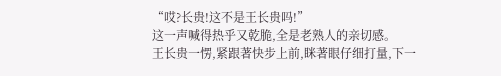“哎?长贵!这不是王长贵吗!”
这一声喊得热乎又乾脆,全是老熟人的亲切感。
王长贵一愣,紧跟著快步上前,眯著眼仔细打量,下一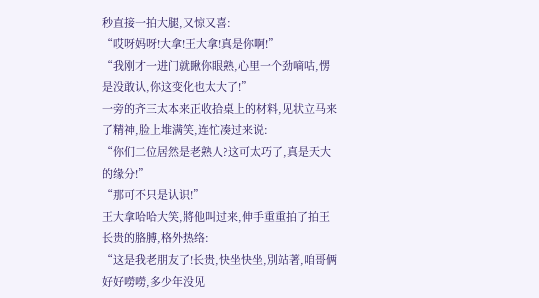秒直接一拍大腿,又惊又喜:
“哎呀妈呀!大拿!王大拿!真是你啊!”
“我刚才一进门就瞅你眼熟,心里一个劲嘀咕,愣是没敢认,你这变化也太大了!”
一旁的齐三太本来正收拾桌上的材料,见状立马来了精神,脸上堆满笑,连忙凑过来说:
“你们二位居然是老熟人?这可太巧了,真是天大的缘分!”
“那可不只是认识!”
王大拿哈哈大笑,將他叫过来,伸手重重拍了拍王长贵的胳膊,格外热络:
“这是我老朋友了!长贵,快坐快坐,別站著,咱哥俩好好嘮嘮,多少年没见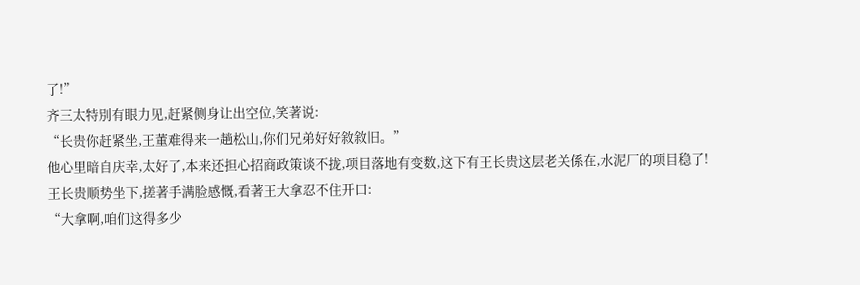了!”
齐三太特別有眼力见,赶紧侧身让出空位,笑著说:
“长贵你赶紧坐,王董难得来一趟松山,你们兄弟好好敘敘旧。”
他心里暗自庆幸,太好了,本来还担心招商政策谈不拢,项目落地有变数,这下有王长贵这层老关係在,水泥厂的项目稳了!
王长贵顺势坐下,搓著手满脸感慨,看著王大拿忍不住开口:
“大拿啊,咱们这得多少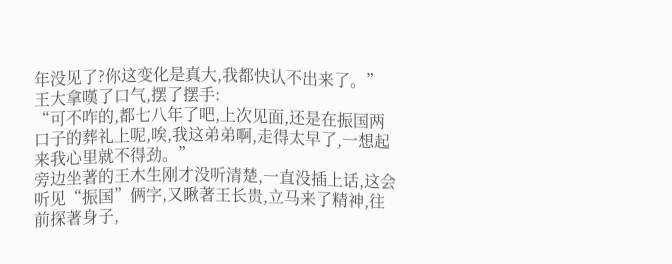年没见了?你这变化是真大,我都快认不出来了。”
王大拿嘆了口气,摆了摆手:
“可不咋的,都七八年了吧,上次见面,还是在振国两口子的葬礼上呢,唉,我这弟弟啊,走得太早了,一想起来我心里就不得劲。”
旁边坐著的王木生刚才没听清楚,一直没插上话,这会听见“振国”俩字,又瞅著王长贵,立马来了精神,往前探著身子,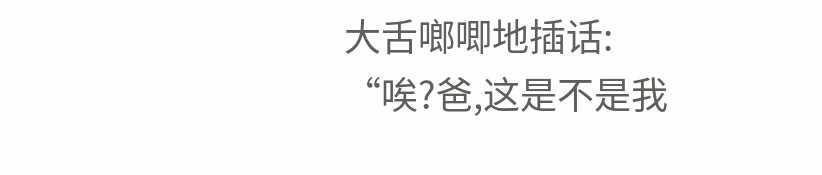大舌啷唧地插话:
“唉?爸,这是不是我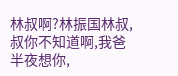林叔啊?林振国林叔,叔你不知道啊,我爸半夜想你,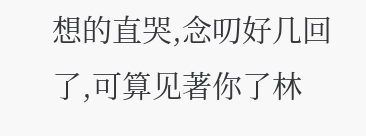想的直哭,念叨好几回了,可算见著你了林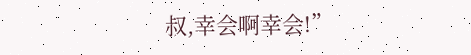叔,幸会啊幸会!”